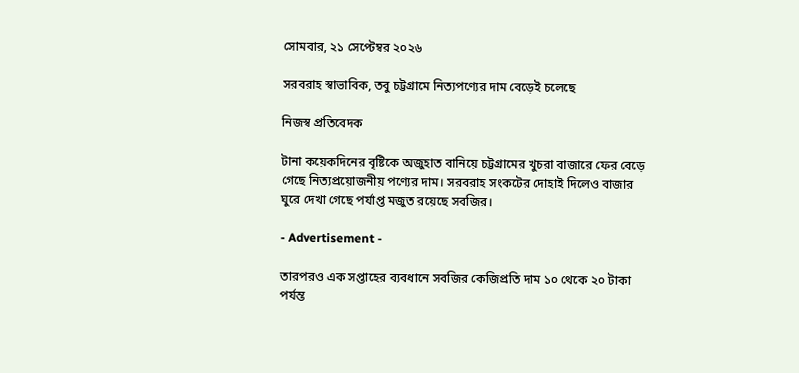সোমবার, ২১ সেপ্টেম্বর ২০২৬

সরবরাহ স্বাভাবিক, তবু চট্টগ্রামে নিত্যপণ্যের দাম বেড়েই চলেছে

নিজস্ব প্রতিবেদক

টানা কয়েকদিনের বৃষ্টিকে অজুহাত বানিয়ে চট্টগ্রামের খুচরা বাজারে ফের বেড়ে গেছে নিত্যপ্রয়োজনীয় পণ্যের দাম। সরবরাহ সংকটের দোহাই দিলেও বাজার ঘুরে দেখা গেছে পর্যাপ্ত মজুত রয়েছে সবজির।

- Advertisement -

তারপরও এক সপ্তাহের ব্যবধানে সবজির কেজিপ্রতি দাম ১০ থেকে ২০ টাকা পর্যন্ত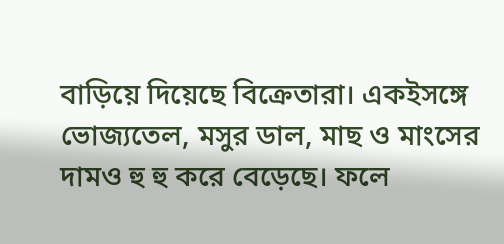বাড়িয়ে দিয়েছে বিক্রেতারা। একইসঙ্গে ভোজ্যতেল, মসুর ডাল, মাছ ও মাংসের দামও হু হু করে বেড়েছে। ফলে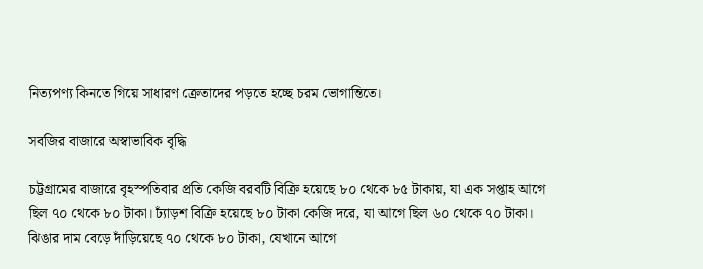নিত্যপণ্য কিনতে গিয়ে সাধারণ ক্রেতাদের পড়তে হচ্ছে চরম ভোগান্তিতে।

সবজির বাজারে অস্বাভাবিক বৃদ্ধি

চট্টগ্রামের বাজারে বৃহস্পতিবার প্রতি কেজি বরবটি বিক্রি হয়েছে ৮০ থেকে ৮৫ টাকায়, যা এক সপ্তাহ আগে ছিল ৭০ থেকে ৮০ টাকা। ঢ্যাঁড়শ বিক্রি হয়েছে ৮০ টাকা কেজি দরে, যা আগে ছিল ৬০ থেকে ৭০ টাকা। ঝিঙার দাম বেড়ে দাঁড়িয়েছে ৭০ থেকে ৮০ টাকা, যেখানে আগে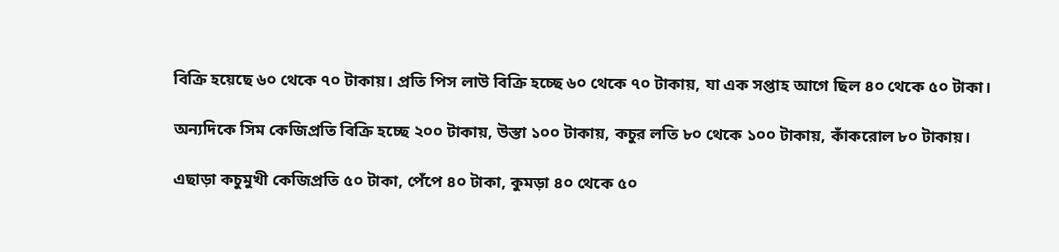বিক্রি হয়েছে ৬০ থেকে ৭০ টাকায়। প্রতি পিস লাউ বিক্রি হচ্ছে ৬০ থেকে ৭০ টাকায়, যা এক সপ্তাহ আগে ছিল ৪০ থেকে ৫০ টাকা।

অন্যদিকে সিম কেজিপ্রতি বিক্রি হচ্ছে ২০০ টাকায়, উস্তা ১০০ টাকায়, কচুর লতি ৮০ থেকে ১০০ টাকায়, কাঁকরোল ৮০ টাকায়।

এছাড়া কচুমুখী কেজিপ্রতি ৫০ টাকা, পেঁপে ৪০ টাকা, কুমড়া ৪০ থেকে ৫০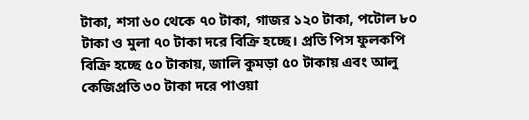টাকা, শসা ৬০ থেকে ৭০ টাকা, গাজর ১২০ টাকা, পটোল ৮০ টাকা ও মুলা ৭০ টাকা দরে বিক্রি হচ্ছে। প্রতি পিস ফুলকপি বিক্রি হচ্ছে ৫০ টাকায়, জালি কুমড়া ৫০ টাকায় এবং আলু কেজিপ্রতি ৩০ টাকা দরে পাওয়া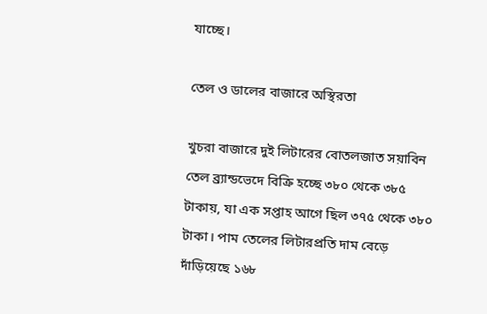যাচ্ছে।

তেল ও ডালের বাজারে অস্থিরতা

খুচরা বাজারে দুই লিটারের বোতলজাত সয়াবিন তেল ব্র্যান্ডভেদে বিক্রি হচ্ছে ৩৮০ থেকে ৩৮৫ টাকায়, যা এক সপ্তাহ আগে ছিল ৩৭৫ থেকে ৩৮০ টাকা। পাম তেলের লিটারপ্রতি দাম বেড়ে দাঁড়িয়েছে ১৬৮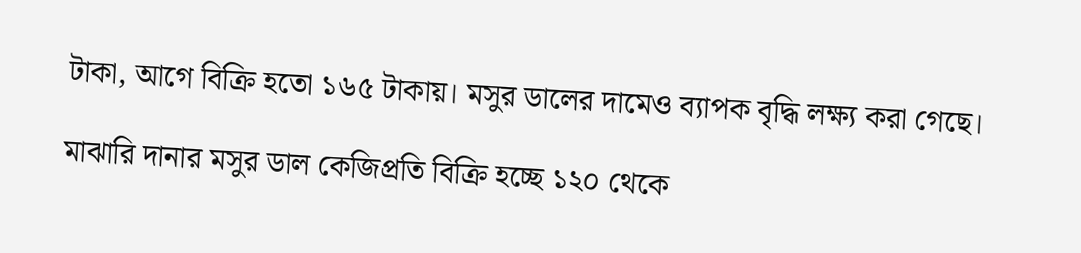টাকা, আগে বিক্রি হতো ১৬৫ টাকায়। মসুর ডালের দামেও ব্যাপক বৃদ্ধি লক্ষ্য করা গেছে।

মাঝারি দানার মসুর ডাল কেজিপ্রতি বিক্রি হচ্ছে ১২০ থেকে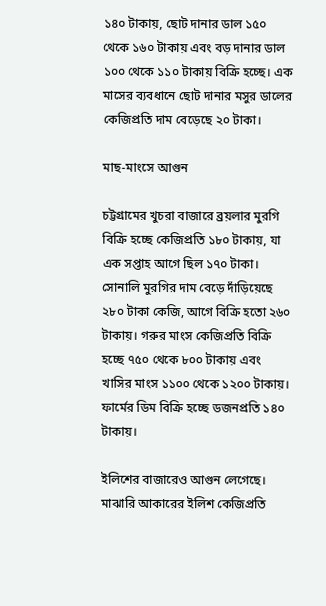১৪০ টাকায়, ছোট দানার ডাল ১৫০ থেকে ১৬০ টাকায় এবং বড় দানার ডাল ১০০ থেকে ১১০ টাকায় বিক্রি হচ্ছে। এক মাসের ব্যবধানে ছোট দানার মসুর ডালের কেজিপ্রতি দাম বেড়েছে ২০ টাকা।

মাছ-মাংসে আগুন

চট্টগ্রামের খুচরা বাজারে ব্রয়লার মুরগি বিক্রি হচ্ছে কেজিপ্রতি ১৮০ টাকায়, যা এক সপ্তাহ আগে ছিল ১৭০ টাকা। সোনালি মুরগির দাম বেড়ে দাঁড়িয়েছে ২৮০ টাকা কেজি, আগে বিক্রি হতো ২৬০ টাকায়। গরুর মাংস কেজিপ্রতি বিক্রি হচ্ছে ৭৫০ থেকে ৮০০ টাকায় এবং খাসির মাংস ১১০০ থেকে ১২০০ টাকায়। ফার্মের ডিম বিক্রি হচ্ছে ডজনপ্রতি ১৪০ টাকায়।

ইলিশের বাজারেও আগুন লেগেছে। মাঝারি আকারের ইলিশ কেজিপ্রতি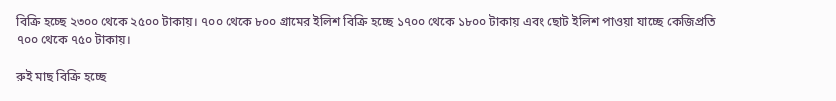বিক্রি হচ্ছে ২৩০০ থেকে ২৫০০ টাকায়। ৭০০ থেকে ৮০০ গ্রামের ইলিশ বিক্রি হচ্ছে ১৭০০ থেকে ১৮০০ টাকায় এবং ছোট ইলিশ পাওয়া যাচ্ছে কেজিপ্রতি ৭০০ থেকে ৭৫০ টাকায়।

রুই মাছ বিক্রি হচ্ছে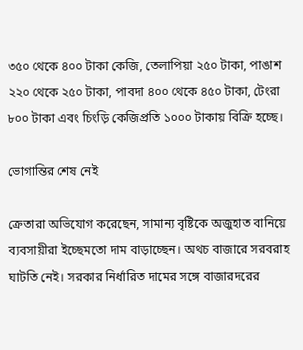৩৫০ থেকে ৪০০ টাকা কেজি, তেলাপিয়া ২৫০ টাকা, পাঙাশ ২২০ থেকে ২৫০ টাকা, পাবদা ৪০০ থেকে ৪৫০ টাকা, টেংরা ৮০০ টাকা এবং চিংড়ি কেজিপ্রতি ১০০০ টাকায় বিক্রি হচ্ছে।

ভোগান্তির শেষ নেই

ক্রেতারা অভিযোগ করেছেন, সামান্য বৃষ্টিকে অজুহাত বানিয়ে ব্যবসায়ীরা ইচ্ছেমতো দাম বাড়াচ্ছেন। অথচ বাজারে সরবরাহ ঘাটতি নেই। সরকার নির্ধারিত দামের সঙ্গে বাজারদরের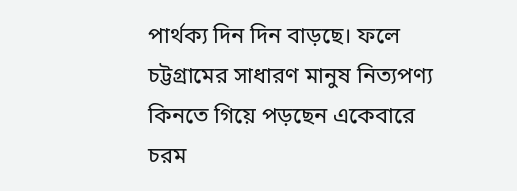পার্থক্য দিন দিন বাড়ছে। ফলে চট্টগ্রামের সাধারণ মানুষ নিত্যপণ্য কিনতে গিয়ে পড়ছেন একেবারে চরম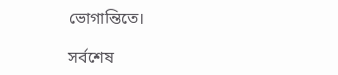ভোগান্তিতে।

সর্বশেষ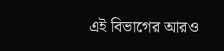এই বিভাগের আরও